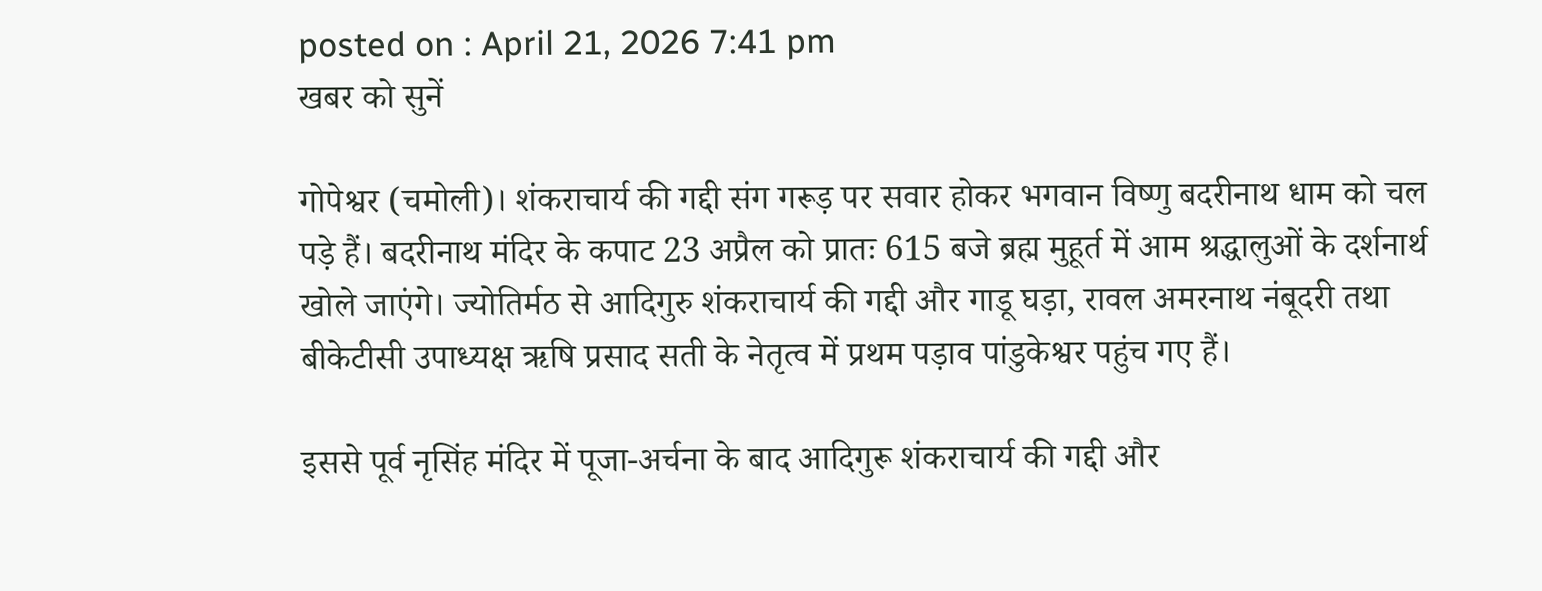posted on : April 21, 2026 7:41 pm
खबर को सुनें

गोपेश्वर (चमोली)। शंकराचार्य की गद्दी संग गरूड़ पर सवार होकर भगवान विष्णु बदरीनाथ धाम को चल पड़े हैं। बदरीनाथ मंदिर के कपाट 23 अप्रैल को प्रातः 615 बजे ब्रह्म मुहूर्त में आम श्रद्धालुओं के दर्शनार्थ खोले जाएंगे। ज्योतिर्मठ से आदिगुरु शंकराचार्य की गद्दी और गाडू घड़ा, रावल अमरनाथ नंबूदरी तथा बीकेटीसी उपाध्यक्ष ऋषि प्रसाद सती के नेतृत्व में प्रथम पड़ाव पांडुकेश्वर पहुंच गए हैं।

इससे पूर्व नृसिंह मंदिर में पूजा-अर्चना के बाद आदिगुरू शंकराचार्य की गद्दी और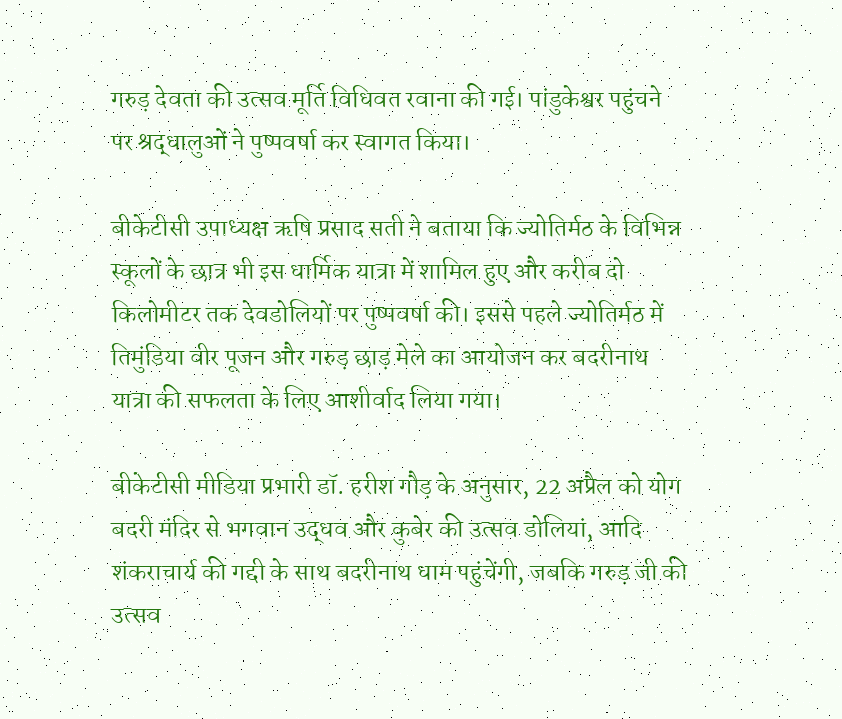गरुड़ देवता की उत्सव मूर्ति विधिवत रवाना की गई। पांडुकेश्वर पहुंचने पर श्रद्धालुओं ने पुष्पवर्षा कर स्वागत किया।

बीकेटीसी उपाध्यक्ष ऋषि प्रसाद सती ने बताया कि ज्योतिर्मठ के विभिन्न स्कूलों के छात्र भी इस धार्मिक यात्रा में शामिल हुए और करीब दो किलोमीटर तक देवडोलियों पर पुष्पवर्षा की। इससे पहले ज्योतिर्मठ में तिमुंडिया वीर पूजन और गरुड़ छाड़ मेले का आयोजन कर बदरीनाथ यात्रा की सफलता के लिए आशीर्वाद लिया गया।

बीकेटीसी मीडिया प्रभारी डॉ. हरीश गौड़ के अनुसार, 22 अप्रैल को योग बदरी मंदिर से भगवान उद्धव और कुबेर की उत्सव डोलियां, आदि शंकराचार्य की गद्दी के साथ बदरीनाथ धाम पहुंचेंगी, जबकि गरुड़ जी की उत्सव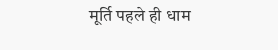मूर्ति पहले ही धाम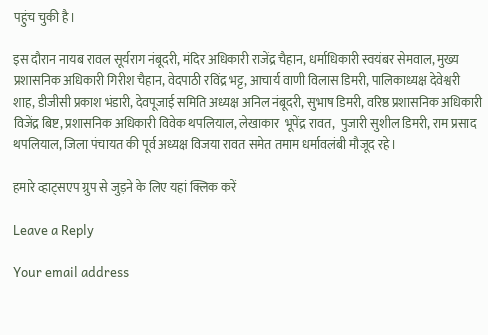पहुंच चुकी है।

इस दौरान नायब रावल सूर्यराग नंबूदरी, मंदिर अधिकारी राजेंद्र चैहान, धर्माधिकारी स्वयंबर सेमवाल, मुख्य प्रशासनिक अधिकारी गिरीश चैहान, वेदपाठी रविंद्र भट्ट, आचार्य वाणी विलास डिमरी, पालिकाध्यक्ष देवेश्वरी शाह, डीजीसी प्रकाश भंडारी, देवपूजाई समिति अध्यक्ष अनिल नंबूदरी, सुभाष डिमरी, वरिष्ठ प्रशासनिक अधिकारी विजेंद्र बिष्ट, प्रशासनिक अधिकारी विवेक थपलियाल, लेखाकार  भूपेंद्र रावत,  पुजारी सुशील डिमरी, राम प्रसाद थपलियाल, जिला पंचायत की पूर्व अध्यक्ष विजया रावत समेत तमाम धर्मावलंबी मौजूद रहे।

हमारे व्हाट्सएप ग्रुप से जुड़ने के लिए यहां क्लिक करें

Leave a Reply

Your email address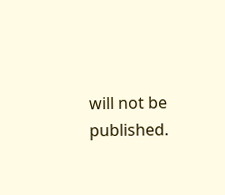will not be published.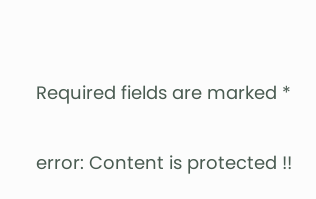Required fields are marked *

error: Content is protected !!